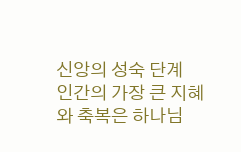신앙의 성숙 단계
인간의 가장 큰 지혜와 축복은 하나님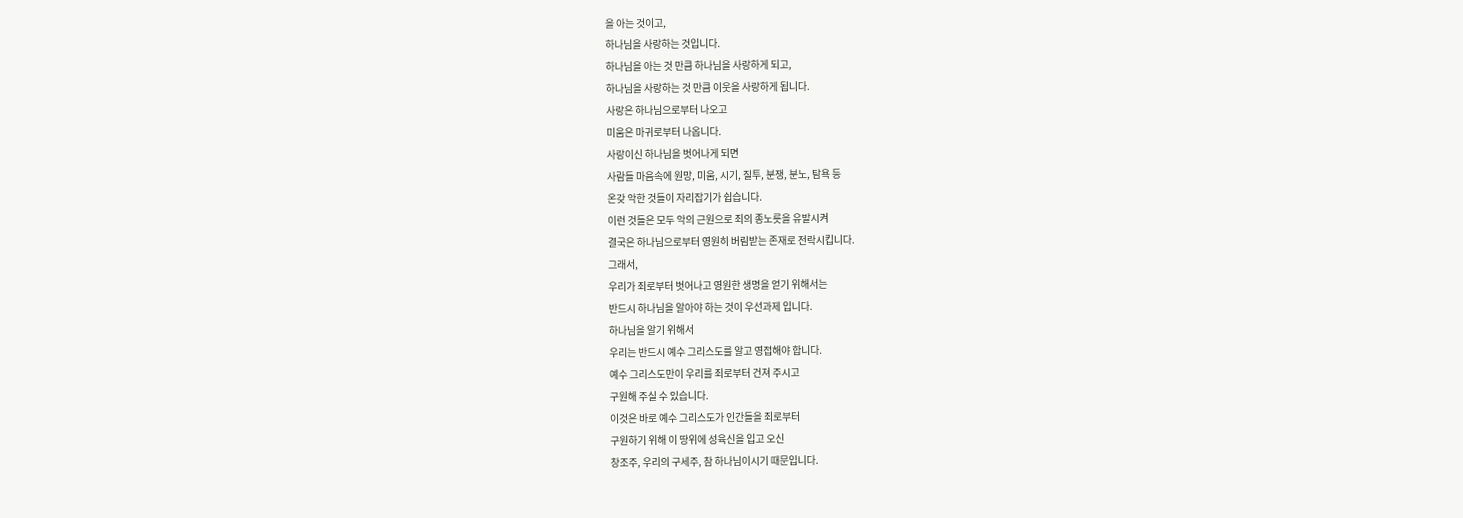을 아는 것이고,
하나님을 사랑하는 것입니다.
하나님을 아는 것 만큼 하나님을 사랑하게 되고,
하나님을 사랑하는 것 만큼 이웃을 사랑하게 됩니다.
사랑은 하나님으로부터 나오고
미움은 마귀로부터 나옵니다.
사랑이신 하나님을 벗어나게 되면
사람들 마음속에 원망, 미움, 시기, 질투, 분쟁, 분노, 탐욕 등
온갖 악한 것들이 자리잡기가 쉽습니다.
이런 것들은 모두 악의 근원으로 죄의 종노릇을 유발시켜
결국은 하나님으로부터 영원히 버림받는 존재로 전락시킵니다.
그래서,
우리가 죄로부터 벗어나고 영원한 생명을 얻기 위해서는
반드시 하나님을 알아야 하는 것이 우선과제 입니다.
하나님을 알기 위해서
우리는 반드시 예수 그리스도를 알고 영접해야 합니다.
예수 그리스도만이 우리를 죄로부터 건져 주시고
구원해 주실 수 있습니다.
이것은 바로 예수 그리스도가 인간들을 죄로부터
구원하기 위해 이 땅위에 성육신을 입고 오신
창조주, 우리의 구세주, 참 하나님이시기 때문입니다.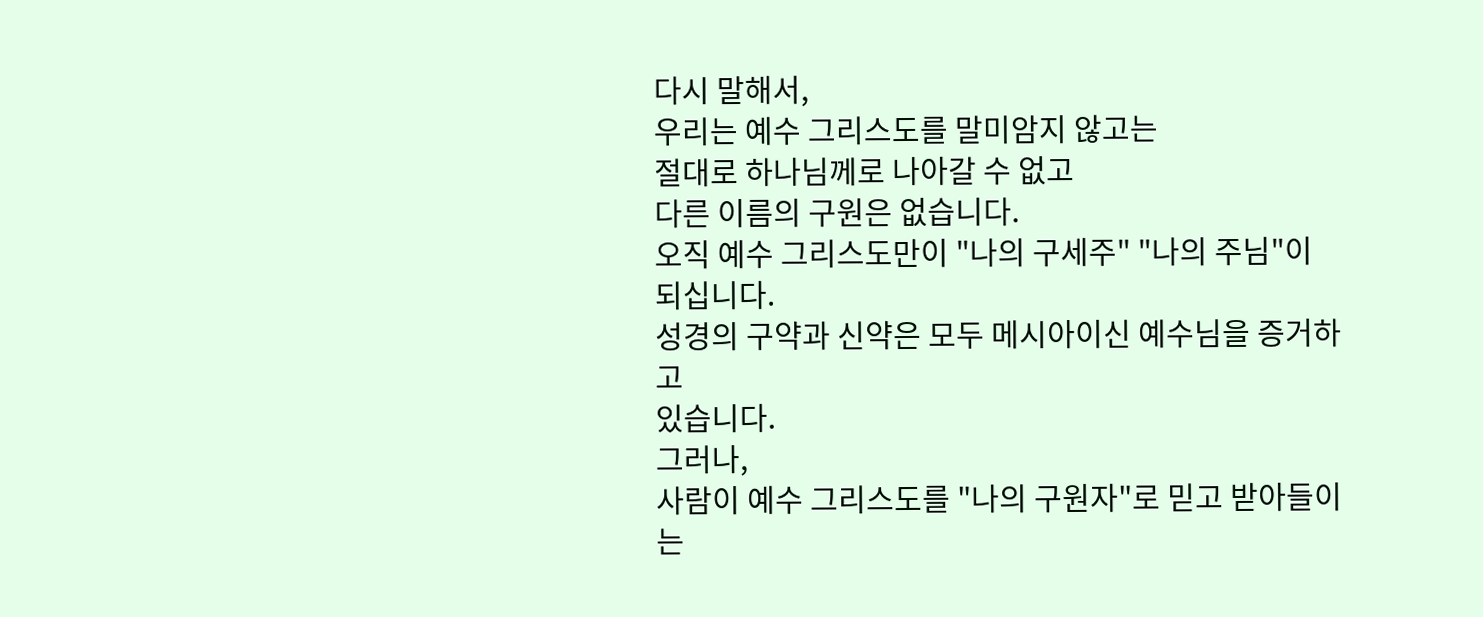다시 말해서,
우리는 예수 그리스도를 말미암지 않고는
절대로 하나님께로 나아갈 수 없고
다른 이름의 구원은 없습니다.
오직 예수 그리스도만이 "나의 구세주" "나의 주님"이
되십니다.
성경의 구약과 신약은 모두 메시아이신 예수님을 증거하고
있습니다.
그러나,
사람이 예수 그리스도를 "나의 구원자"로 믿고 받아들이는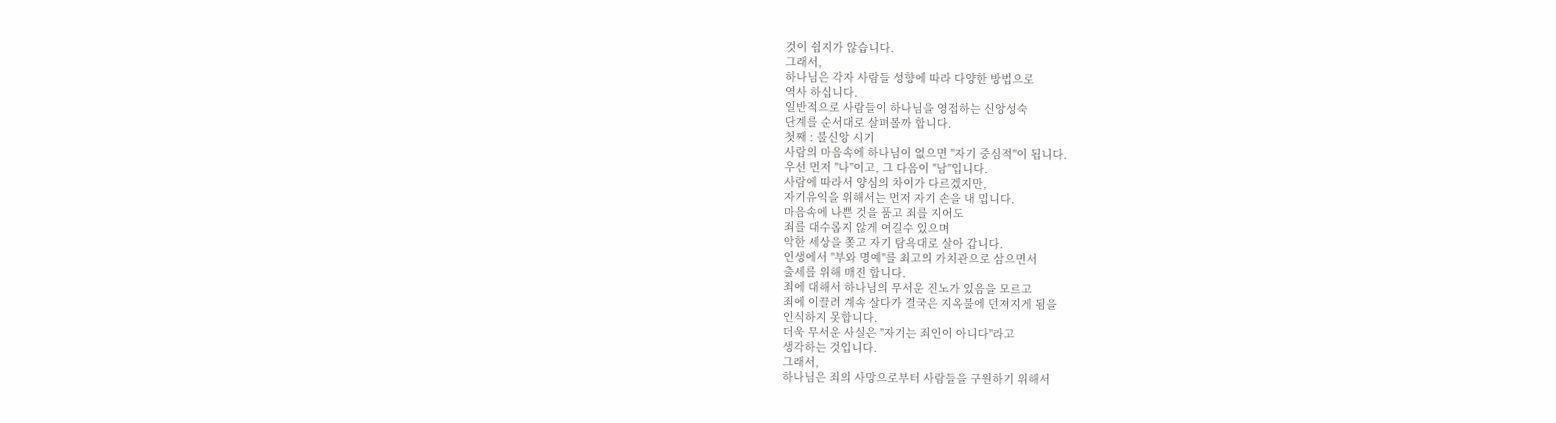것이 쉽지가 않습니다.
그래서,
하나님은 각자 사람들 성향에 따라 다양한 방법으로
역사 하십니다.
일반적으로 사람들이 하나님을 영접하는 신앙성숙
단계를 순서대로 살펴볼까 합니다.
첫째 : 불신앙 시기
사람의 마음속에 하나님이 없으면 "자기 중심적"이 됩니다.
우선 먼저 "나"이고, 그 다음이 "남"입니다.
사람에 따라서 양심의 차이가 다르겠지만,
자기유익을 위해서는 먼저 자기 손을 내 밉니다.
마음속에 나쁜 것을 품고 죄를 지어도
죄를 대수롭지 않게 여길수 있으며
악한 세상을 쫒고 자기 탐욕대로 살아 갑니다.
인생에서 "부와 명예"를 최고의 가치관으로 삼으면서
출세를 위해 매진 합니다.
죄에 대해서 하나님의 무서운 진노가 있음을 모르고
죄에 이끌려 계속 살다가 결국은 지옥불에 던져지게 됨을
인식하지 못합니다.
더욱 무서운 사실은 "자기는 죄인이 아니다"라고
생각하는 것입니다.
그래서,
하나님은 죄의 사망으로부터 사람들을 구원하기 위해서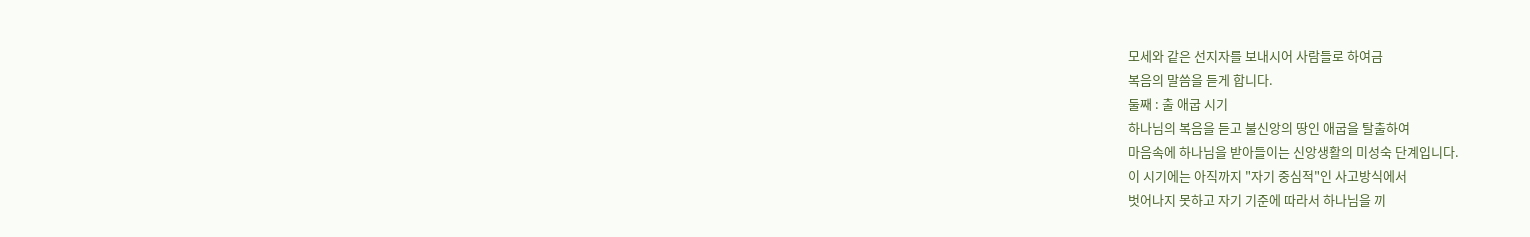모세와 같은 선지자를 보내시어 사람들로 하여금
복음의 말씀을 듣게 합니다.
둘째 : 출 애굽 시기
하나님의 복음을 듣고 불신앙의 땅인 애굽을 탈출하여
마음속에 하나님을 받아들이는 신앙생활의 미성숙 단계입니다.
이 시기에는 아직까지 "자기 중심적"인 사고방식에서
벗어나지 못하고 자기 기준에 따라서 하나님을 끼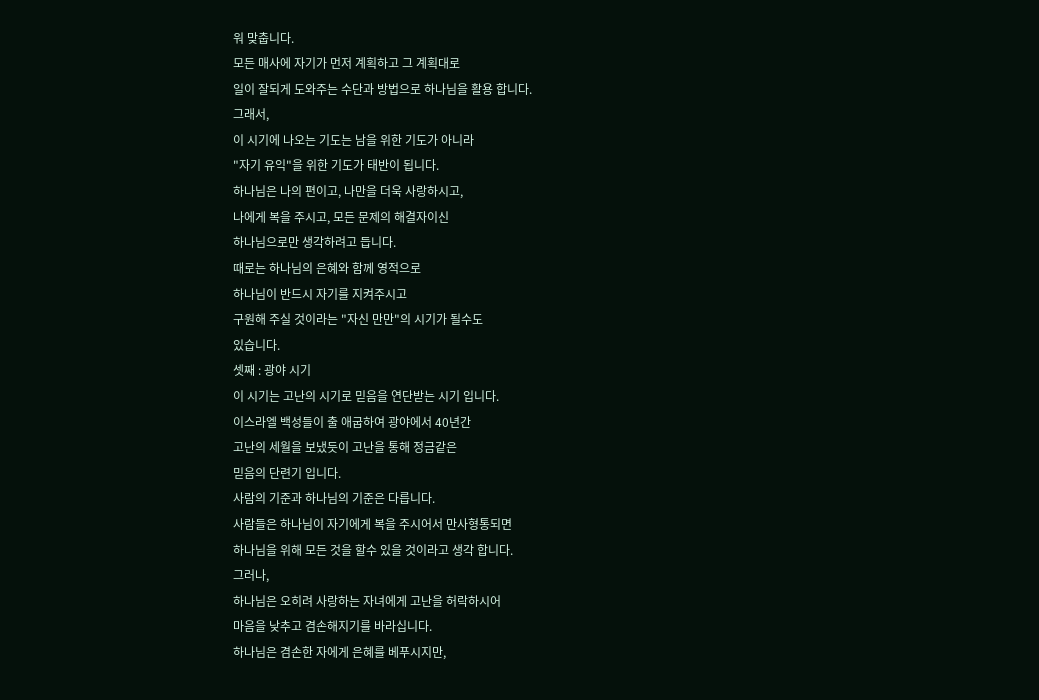워 맞춥니다.
모든 매사에 자기가 먼저 계획하고 그 계획대로
일이 잘되게 도와주는 수단과 방법으로 하나님을 활용 합니다.
그래서,
이 시기에 나오는 기도는 남을 위한 기도가 아니라
"자기 유익"을 위한 기도가 태반이 됩니다.
하나님은 나의 편이고, 나만을 더욱 사랑하시고,
나에게 복을 주시고, 모든 문제의 해결자이신
하나님으로만 생각하려고 듭니다.
때로는 하나님의 은혜와 함께 영적으로
하나님이 반드시 자기를 지켜주시고
구원해 주실 것이라는 "자신 만만"의 시기가 될수도
있습니다.
셋째 : 광야 시기
이 시기는 고난의 시기로 믿음을 연단받는 시기 입니다.
이스라엘 백성들이 출 애굽하여 광야에서 40년간
고난의 세월을 보냈듯이 고난을 통해 정금같은
믿음의 단련기 입니다.
사람의 기준과 하나님의 기준은 다릅니다.
사람들은 하나님이 자기에게 복을 주시어서 만사형통되면
하나님을 위해 모든 것을 할수 있을 것이라고 생각 합니다.
그러나,
하나님은 오히려 사랑하는 자녀에게 고난을 허락하시어
마음을 낮추고 겸손해지기를 바라십니다.
하나님은 겸손한 자에게 은혜를 베푸시지만,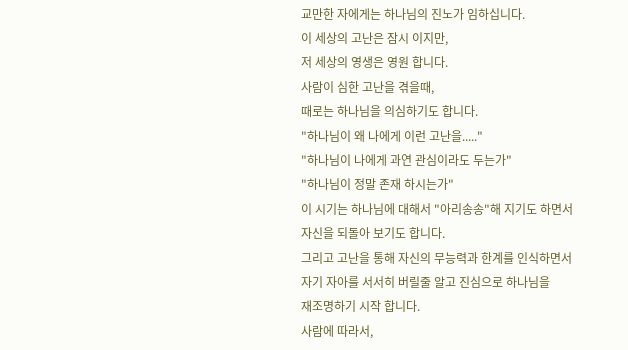교만한 자에게는 하나님의 진노가 임하십니다.
이 세상의 고난은 잠시 이지만,
저 세상의 영생은 영원 합니다.
사람이 심한 고난을 겪을때,
때로는 하나님을 의심하기도 합니다.
"하나님이 왜 나에게 이런 고난을....."
"하나님이 나에게 과연 관심이라도 두는가"
"하나님이 정말 존재 하시는가"
이 시기는 하나님에 대해서 "아리송송"해 지기도 하면서
자신을 되돌아 보기도 합니다.
그리고 고난을 통해 자신의 무능력과 한계를 인식하면서
자기 자아를 서서히 버릴줄 알고 진심으로 하나님을
재조명하기 시작 합니다.
사람에 따라서,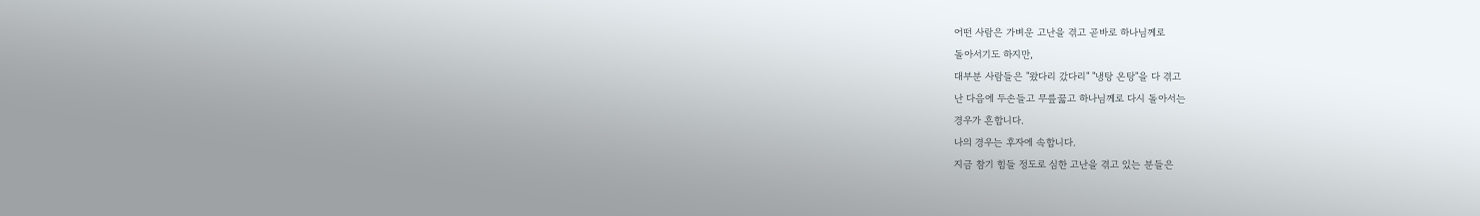어떤 사람은 가벼운 고난을 겪고 곧바로 하나님께로
돌아서기도 하지만,
대부분 사람들은 "왔다리 갔다리" "냉탕 온탕"을 다 겪고
난 다음에 두손들고 무릎꿇고 하나님께로 다시 돌아서는
경우가 흔합니다.
나의 경우는 후자에 속합니다.
지금 참기 힘들 정도로 심한 고난을 겪고 있는 분들은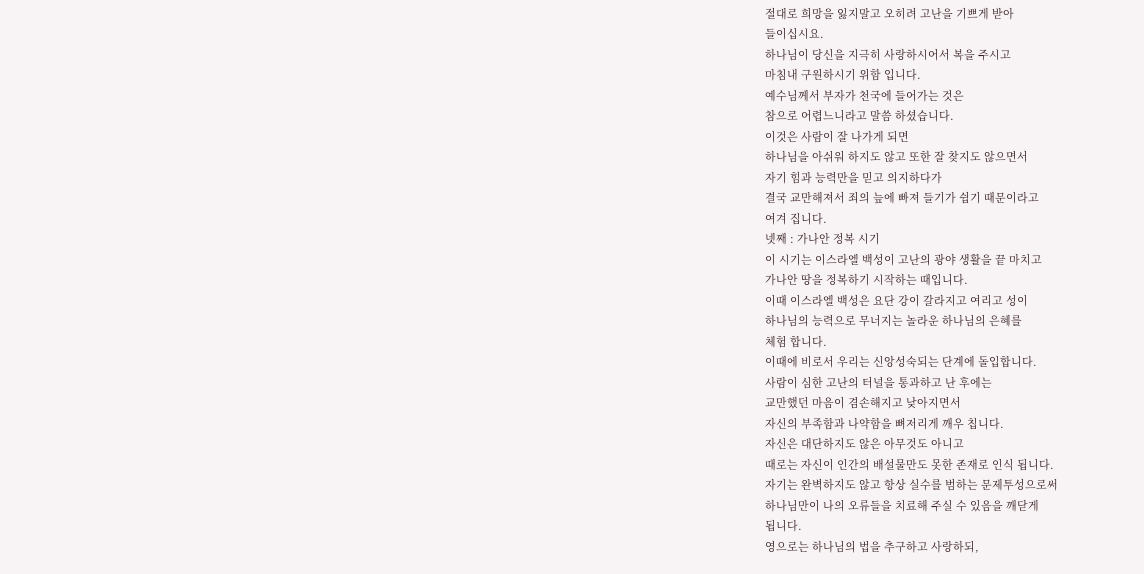절대로 희망을 잃지말고 오히려 고난을 기쁘게 받아
들이십시요.
하나님이 당신을 지극히 사랑하시어서 복을 주시고
마침내 구원하시기 위함 입니다.
예수님께서 부자가 천국에 들어가는 것은
참으로 어렵느니라고 말씀 하셨습니다.
이것은 사람이 잘 나가게 되면
하나님을 아쉬워 하지도 않고 또한 잘 찾지도 않으면서
자기 힘과 능력만을 믿고 의지하다가
결국 교만해져서 죄의 늪에 빠져 들기가 쉽기 때문이라고
여겨 집니다.
넷째 : 가나안 정복 시기
이 시기는 이스라엘 백성이 고난의 광야 생활을 끝 마치고
가나안 땅을 정복하기 시작하는 때입니다.
이때 이스라엘 백성은 요단 강이 갈라지고 여리고 성이
하나님의 능력으로 무너지는 놀라운 하나님의 은혜를
체험 합니다.
이때에 비로서 우리는 신앙성숙되는 단계에 돌입합니다.
사람이 심한 고난의 터널을 통과하고 난 후에는
교만했던 마음이 겸손해지고 낮아지면서
자신의 부족함과 나약함을 뼈저리게 깨우 칩니다.
자신은 대단하지도 않은 아무것도 아니고
때로는 자신이 인간의 배설물만도 못한 존재로 인식 됩니다.
자기는 완벽하지도 않고 항상 실수를 범하는 문제투성으로써
하나님만이 나의 오류들을 치료해 주실 수 있음을 깨닫게
됩니다.
영으로는 하나님의 법을 추구하고 사랑하되,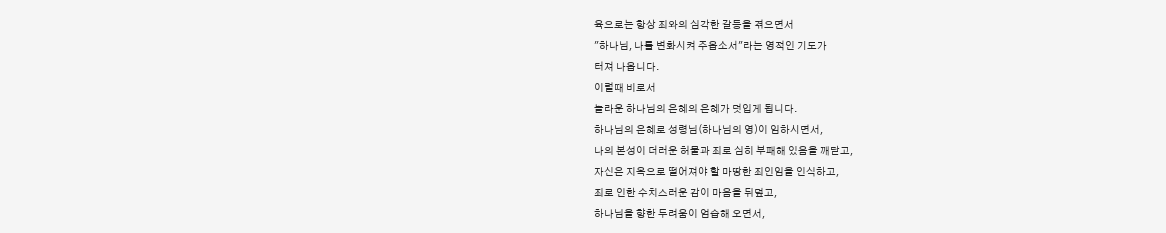육으로는 항상 죄와의 심각한 갈등을 겪으면서
"하나님, 나를 변화시켜 주옵소서"라는 영적인 기도가
터져 나옵니다.
이럴때 비로서
놀라운 하나님의 은혜의 은혜가 덧입게 됩니다.
하나님의 은혜로 성령님(하나님의 영)이 임하시면서,
나의 본성이 더러운 허물과 죄로 심히 부패해 있음을 깨닫고,
자신은 지옥으로 떨어져야 할 마땅한 죄인임을 인식하고,
죄로 인한 수치스러운 감이 마음을 뒤덮고,
하나님을 향한 두려움이 엄습해 오면서,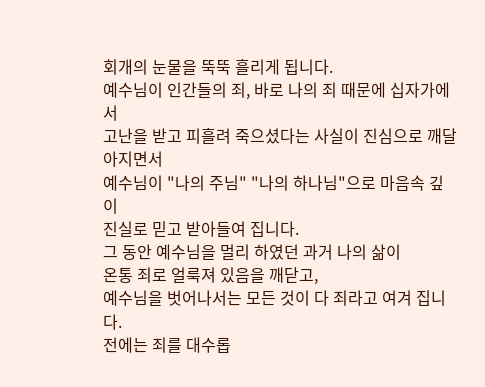회개의 눈물을 뚝뚝 흘리게 됩니다.
예수님이 인간들의 죄, 바로 나의 죄 때문에 십자가에서
고난을 받고 피흘려 죽으셨다는 사실이 진심으로 깨달아지면서
예수님이 "나의 주님" "나의 하나님"으로 마음속 깊이
진실로 믿고 받아들여 집니다.
그 동안 예수님을 멀리 하였던 과거 나의 삶이
온통 죄로 얼룩져 있음을 깨닫고,
예수님을 벗어나서는 모든 것이 다 죄라고 여겨 집니다.
전에는 죄를 대수롭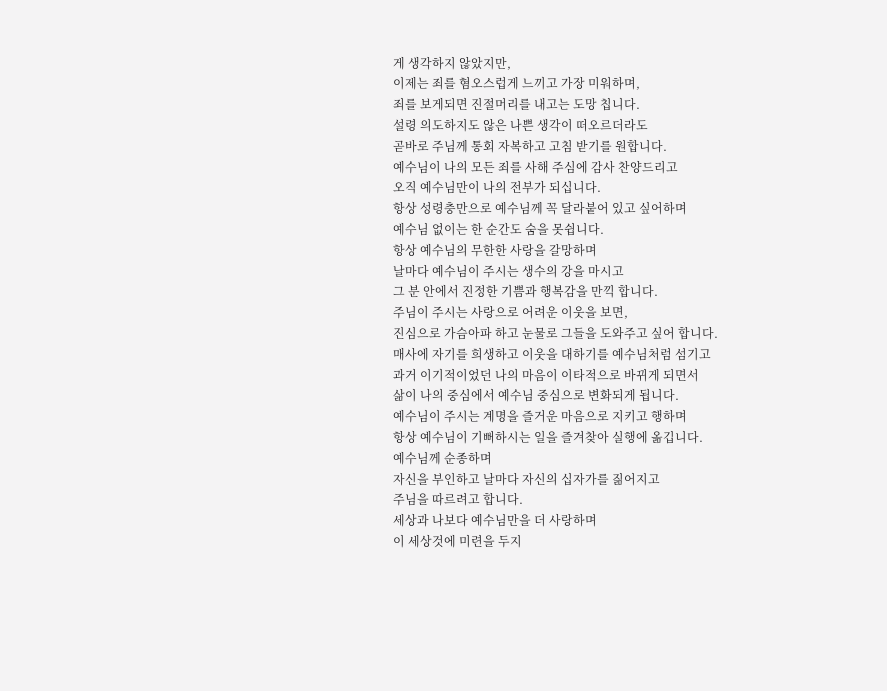게 생각하지 않았지만,
이제는 죄를 혐오스럽게 느끼고 가장 미워하며,
죄를 보게되면 진절머리를 내고는 도망 칩니다.
설령 의도하지도 않은 나쁜 생각이 떠오르더라도
곧바로 주님께 통회 자복하고 고침 받기를 원합니다.
예수님이 나의 모든 죄를 사해 주심에 감사 찬양드리고
오직 예수님만이 나의 전부가 되십니다.
항상 성령충만으로 예수님께 꼭 달라붙어 있고 싶어하며
예수님 없이는 한 순간도 숨을 못쉽니다.
항상 예수님의 무한한 사랑을 갈망하며
날마다 예수님이 주시는 생수의 강을 마시고
그 분 안에서 진정한 기쁨과 행복감을 만끽 합니다.
주님이 주시는 사랑으로 어려운 이웃을 보면,
진심으로 가슴아파 하고 눈물로 그들을 도와주고 싶어 합니다.
매사에 자기를 희생하고 이웃을 대하기를 예수님처럼 섬기고
과거 이기적이었던 나의 마음이 이타적으로 바뀌게 되면서
삶이 나의 중심에서 예수님 중심으로 변화되게 됩니다.
예수님이 주시는 계명을 즐거운 마음으로 지키고 행하며
항상 예수님이 기뻐하시는 일을 즐겨찾아 실행에 옮깁니다.
예수님께 순종하며
자신을 부인하고 날마다 자신의 십자가를 짊어지고
주님을 따르려고 합니다.
세상과 나보다 예수님만을 더 사랑하며
이 세상것에 미련을 두지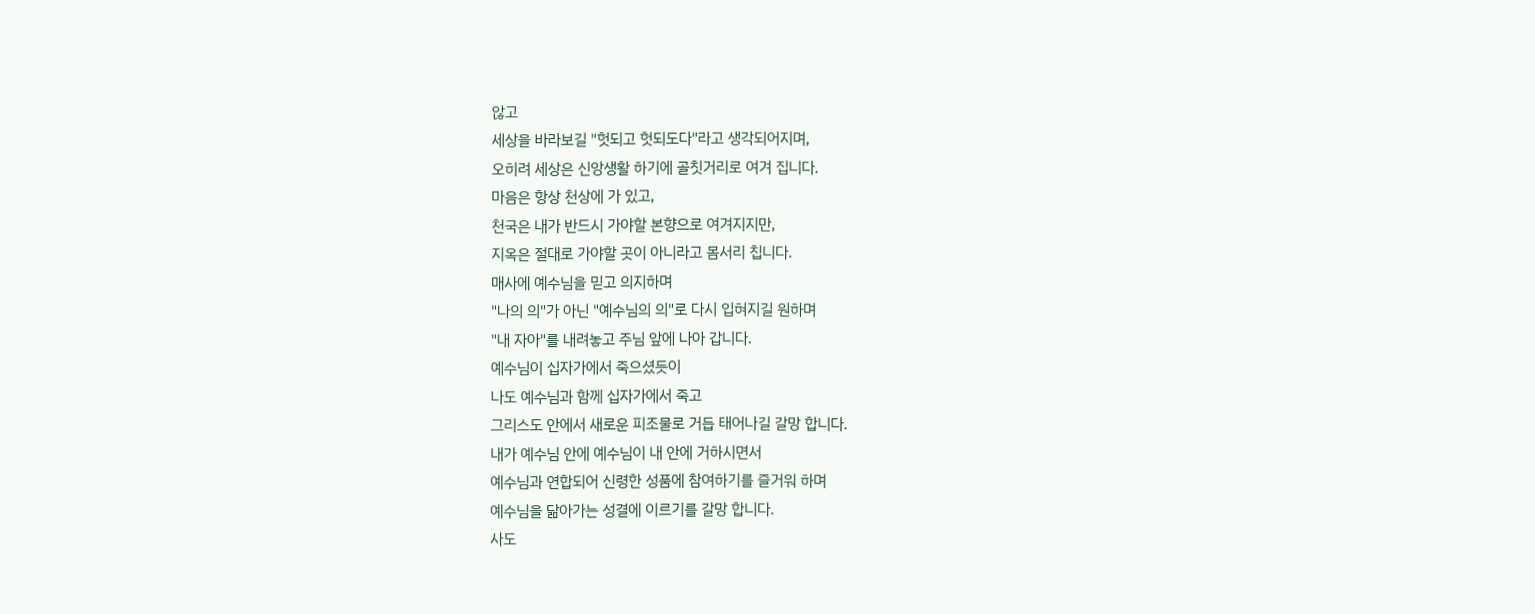않고
세상을 바라보길 "헛되고 헛되도다"라고 생각되어지며,
오히려 세상은 신앙생활 하기에 골칫거리로 여겨 집니다.
마음은 항상 천상에 가 있고,
천국은 내가 반드시 가야할 본향으로 여겨지지만,
지옥은 절대로 가야할 곳이 아니라고 몸서리 칩니다.
매사에 예수님을 믿고 의지하며
"나의 의"가 아닌 "예수님의 의"로 다시 입혀지길 원하며
"내 자아"를 내려놓고 주님 앞에 나아 갑니다.
예수님이 십자가에서 죽으셨듯이
나도 예수님과 함께 십자가에서 죽고
그리스도 안에서 새로운 피조물로 거듭 태어나길 갈망 합니다.
내가 예수님 안에 예수님이 내 안에 거하시면서
예수님과 연합되어 신령한 성품에 참여하기를 즐거워 하며
예수님을 닮아가는 성결에 이르기를 갈망 합니다.
사도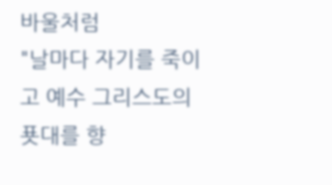바울처럼
"날마다 자기를 죽이고 예수 그리스도의 푯대를 향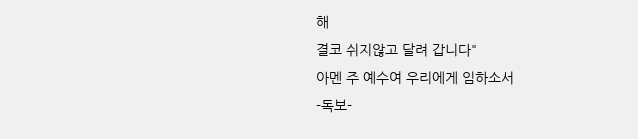해
결코 쉬지않고 달려 갑니다"
아멘 주 예수여 우리에게 임하소서
-독보-